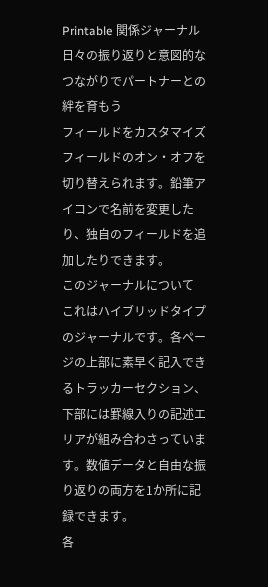Printable 関係ジャーナル
日々の振り返りと意図的なつながりでパートナーとの絆を育もう
フィールドをカスタマイズ
フィールドのオン・オフを切り替えられます。鉛筆アイコンで名前を変更したり、独自のフィールドを追加したりできます。
このジャーナルについて
これはハイブリッドタイプのジャーナルです。各ページの上部に素早く記入できるトラッカーセクション、下部には罫線入りの記述エリアが組み合わさっています。数値データと自由な振り返りの両方を1か所に記録できます。
各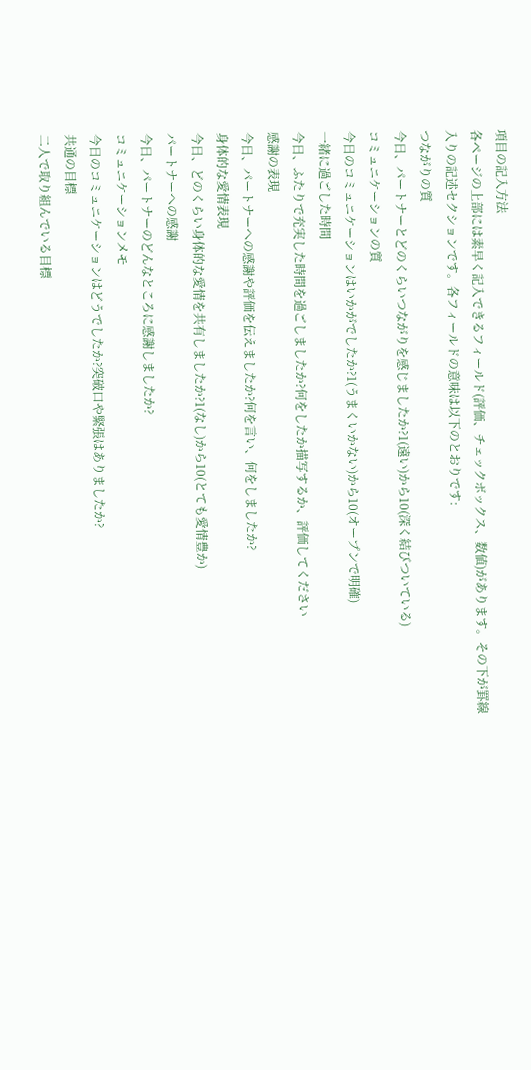項目の記入方法
各ページの上部には素早く記入できるフィールド(評価、チェックボックス、数値)があります。その下が罫線入りの記述セクションです。各フィールドの意味は以下のとおりです:
つながりの質
今日、パートナーとどのくらいつながりを感じましたか?1(遠い)から10(深く結びついている)
コミュニケーションの質
今日のコミュニケーションはいかがでしたか?1(うまくいかない)から10(オープンで明確)
一緒に過ごした時間
今日、ふたりで充実した時間を過ごしましたか?何をしたか描写するか、評価してください
感謝の表現
今日、パートナーへの感謝や評価を伝えましたか?何を言い、何をしましたか?
身体的な愛情表現
今日、どのくらい身体的な愛情を共有しましたか?1(なし)から10(とても愛情豊か)
パートナーへの感謝
今日、パートナーのどんなところに感謝しましたか?
コミュニケーションメモ
今日のコミュニケーションはどうでしたか?突破口や緊張はありましたか?
共通の目標
二人で取り組んでいる目標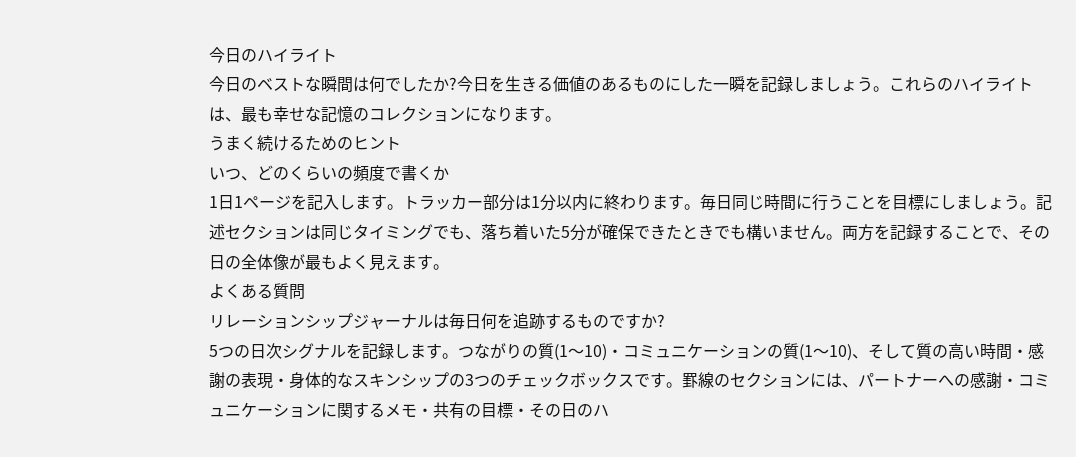今日のハイライト
今日のベストな瞬間は何でしたか?今日を生きる価値のあるものにした一瞬を記録しましょう。これらのハイライトは、最も幸せな記憶のコレクションになります。
うまく続けるためのヒント
いつ、どのくらいの頻度で書くか
1日1ページを記入します。トラッカー部分は1分以内に終わります。毎日同じ時間に行うことを目標にしましょう。記述セクションは同じタイミングでも、落ち着いた5分が確保できたときでも構いません。両方を記録することで、その日の全体像が最もよく見えます。
よくある質問
リレーションシップジャーナルは毎日何を追跡するものですか?
5つの日次シグナルを記録します。つながりの質(1〜10)・コミュニケーションの質(1〜10)、そして質の高い時間・感謝の表現・身体的なスキンシップの3つのチェックボックスです。罫線のセクションには、パートナーへの感謝・コミュニケーションに関するメモ・共有の目標・その日のハ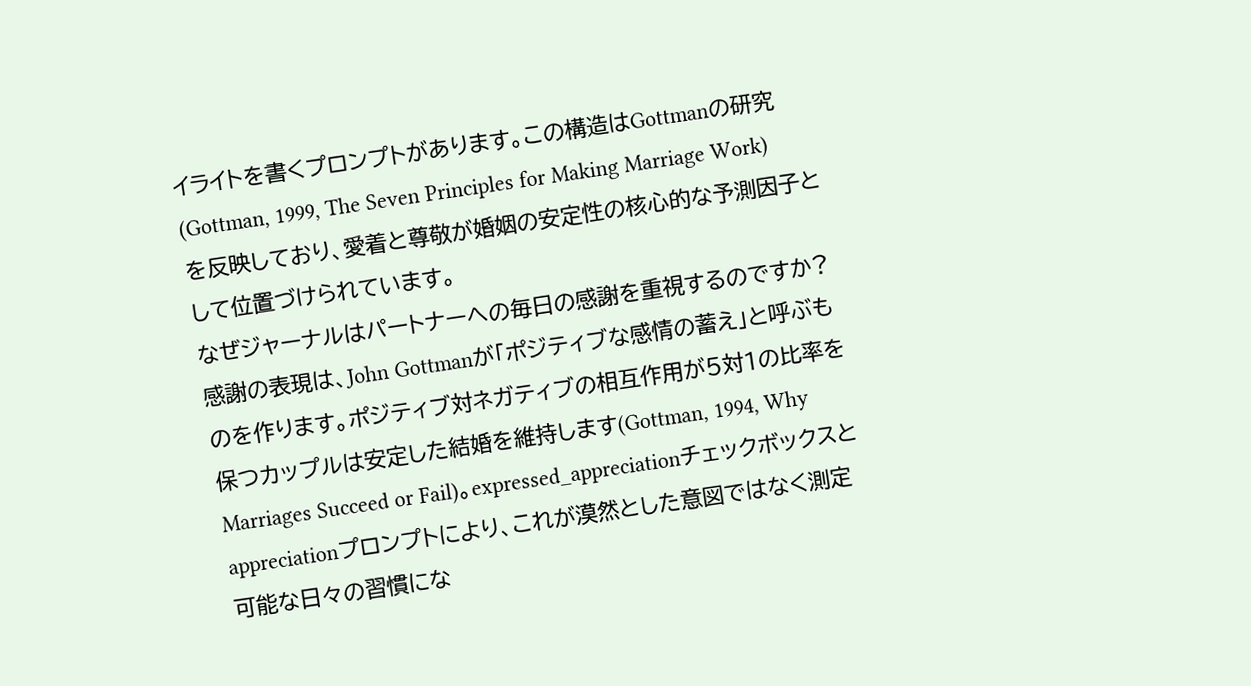イライトを書くプロンプトがあります。この構造はGottmanの研究(Gottman, 1999, The Seven Principles for Making Marriage Work)を反映しており、愛着と尊敬が婚姻の安定性の核心的な予測因子として位置づけられています。
なぜジャーナルはパートナーへの毎日の感謝を重視するのですか?
感謝の表現は、John Gottmanが「ポジティブな感情の蓄え」と呼ぶものを作ります。ポジティブ対ネガティブの相互作用が5対1の比率を保つカップルは安定した結婚を維持します(Gottman, 1994, Why Marriages Succeed or Fail)。expressed_appreciationチェックボックスとappreciationプロンプトにより、これが漠然とした意図ではなく測定可能な日々の習慣にな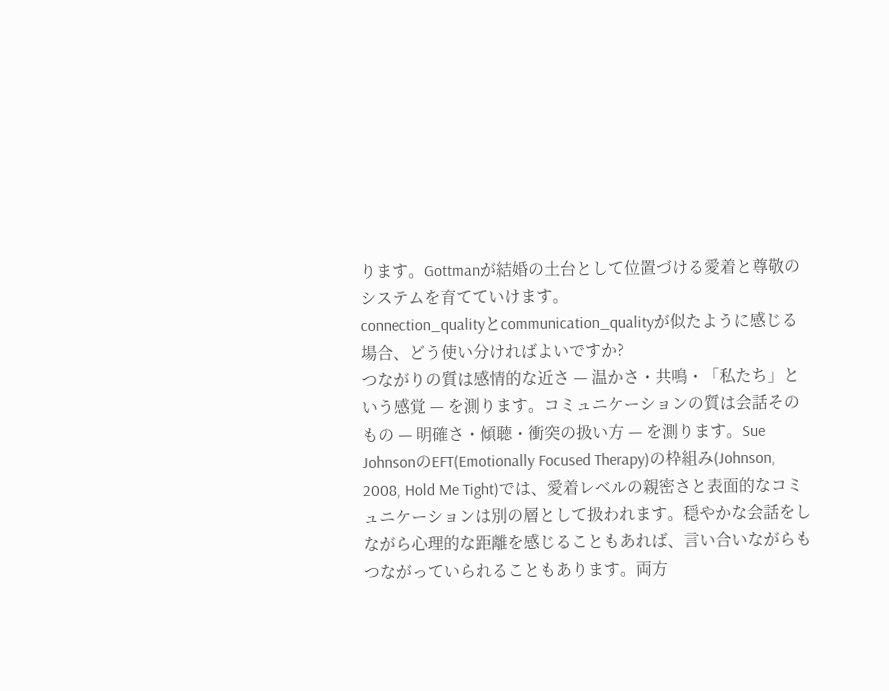ります。Gottmanが結婚の土台として位置づける愛着と尊敬のシステムを育てていけます。
connection_qualityとcommunication_qualityが似たように感じる場合、どう使い分ければよいですか?
つながりの質は感情的な近さ — 温かさ・共鳴・「私たち」という感覚 — を測ります。コミュニケーションの質は会話そのもの — 明確さ・傾聴・衝突の扱い方 — を測ります。Sue JohnsonのEFT(Emotionally Focused Therapy)の枠組み(Johnson, 2008, Hold Me Tight)では、愛着レベルの親密さと表面的なコミュニケーションは別の層として扱われます。穏やかな会話をしながら心理的な距離を感じることもあれば、言い合いながらもつながっていられることもあります。両方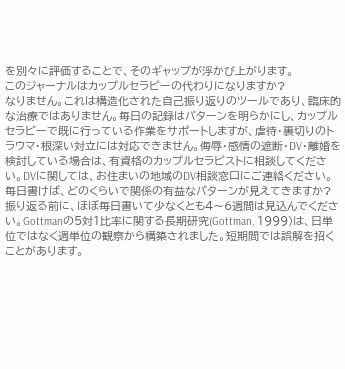を別々に評価することで、そのギャップが浮かび上がります。
このジャーナルはカップルセラピーの代わりになりますか?
なりません。これは構造化された自己振り返りのツールであり、臨床的な治療ではありません。毎日の記録はパターンを明らかにし、カップルセラピーで既に行っている作業をサポートしますが、虐待・裏切りのトラウマ・根深い対立には対応できません。侮辱・感情の遮断・DV・離婚を検討している場合は、有資格のカップルセラピストに相談してください。DVに関しては、お住まいの地域のDV相談窓口にご連絡ください。
毎日書けば、どのくらいで関係の有益なパターンが見えてきますか?
振り返る前に、ほぼ毎日書いて少なくとも4〜6週間は見込んでください。Gottmanの5対1比率に関する長期研究(Gottman, 1999)は、日単位ではなく週単位の観察から構築されました。短期間では誤解を招くことがあります。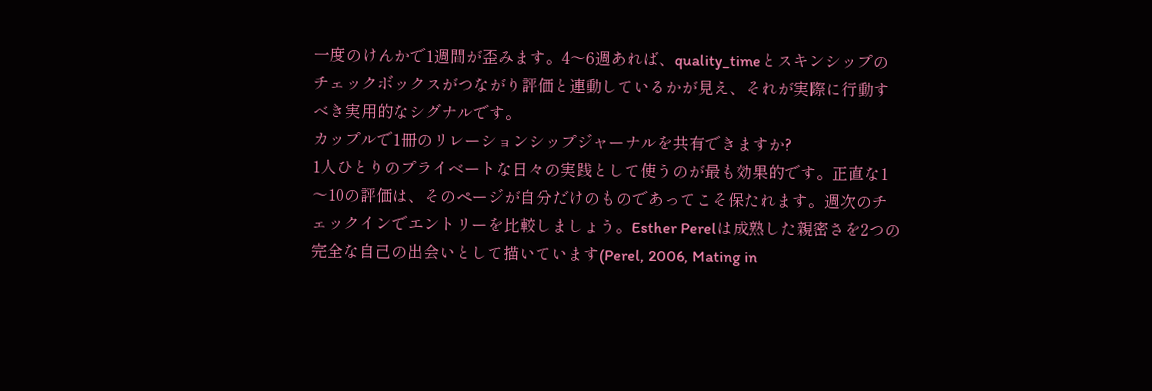一度のけんかで1週間が歪みます。4〜6週あれば、quality_timeとスキンシップのチェックボックスがつながり評価と連動しているかが見え、それが実際に行動すべき実用的なシグナルです。
カップルで1冊のリレーションシップジャーナルを共有できますか?
1人ひとりのプライベートな日々の実践として使うのが最も効果的です。正直な1〜10の評価は、そのページが自分だけのものであってこそ保たれます。週次のチェックインでエントリーを比較しましょう。Esther Perelは成熟した親密さを2つの完全な自己の出会いとして描いています(Perel, 2006, Mating in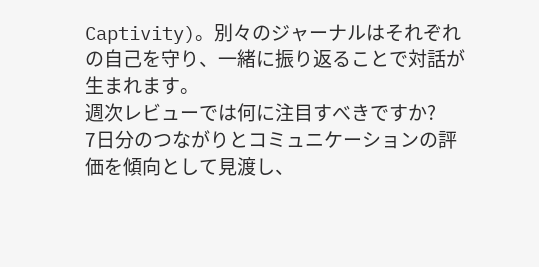Captivity)。別々のジャーナルはそれぞれの自己を守り、一緒に振り返ることで対話が生まれます。
週次レビューでは何に注目すべきですか?
7日分のつながりとコミュニケーションの評価を傾向として見渡し、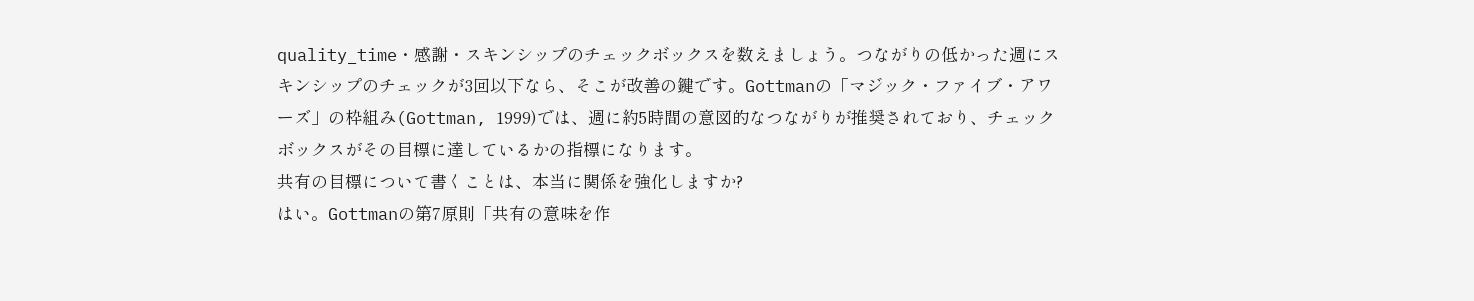quality_time・感謝・スキンシップのチェックボックスを数えましょう。つながりの低かった週にスキンシップのチェックが3回以下なら、そこが改善の鍵です。Gottmanの「マジック・ファイブ・アワーズ」の枠組み(Gottman, 1999)では、週に約5時間の意図的なつながりが推奨されており、チェックボックスがその目標に達しているかの指標になります。
共有の目標について書くことは、本当に関係を強化しますか?
はい。Gottmanの第7原則「共有の意味を作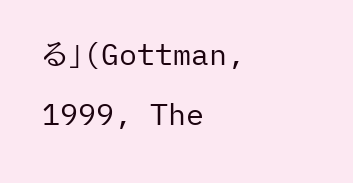る」(Gottman, 1999, The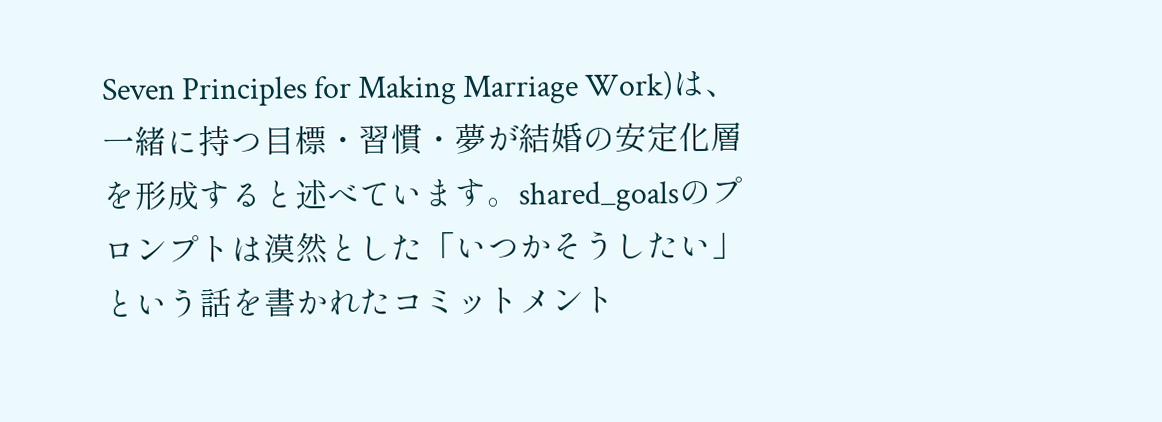Seven Principles for Making Marriage Work)は、一緒に持つ目標・習慣・夢が結婚の安定化層を形成すると述べています。shared_goalsのプロンプトは漠然とした「いつかそうしたい」という話を書かれたコミットメント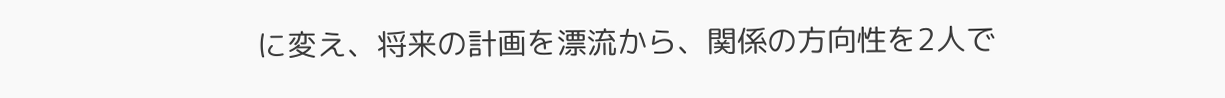に変え、将来の計画を漂流から、関係の方向性を2人で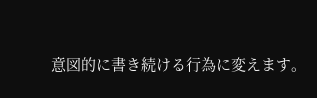意図的に書き続ける行為に変えます。